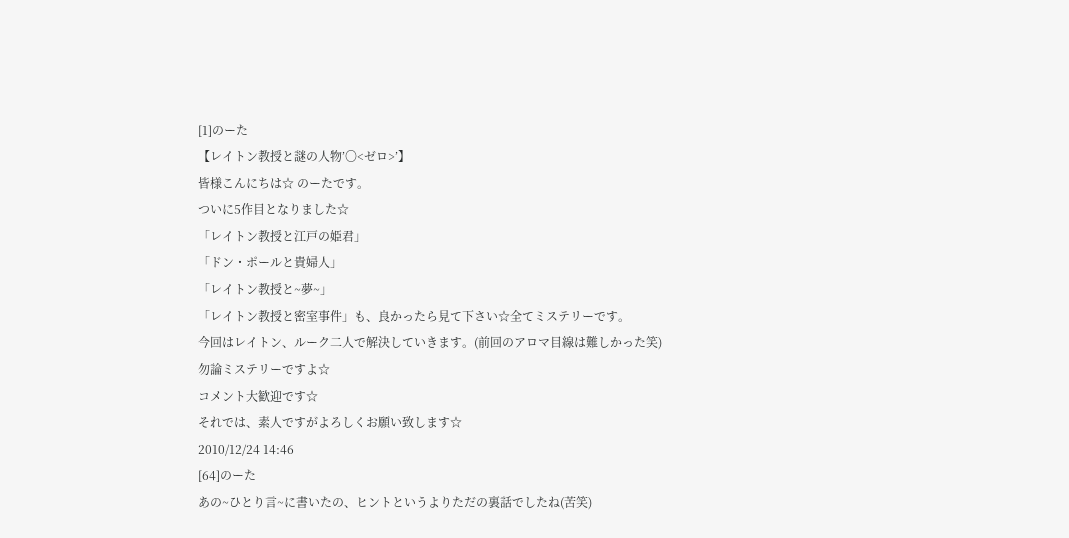[1]のーた
【レイトン教授と謎の人物’〇<ゼロ>’】
皆様こんにちは☆ のーたです。
ついに5作目となりました☆
「レイトン教授と江戸の姫君」
「ドン・ポールと貴婦人」
「レイトン教授と~夢~」
「レイトン教授と密室事件」も、良かったら見て下さい☆全てミステリーです。
今回はレイトン、ルーク二人で解決していきます。(前回のアロマ目線は難しかった笑)
勿論ミステリーですよ☆
コメント大歓迎です☆
それでは、素人ですがよろしくお願い致します☆
2010/12/24 14:46
[64]のーた
あの~ひとり言~に書いたの、ヒントというよりただの裏話でしたね(苦笑)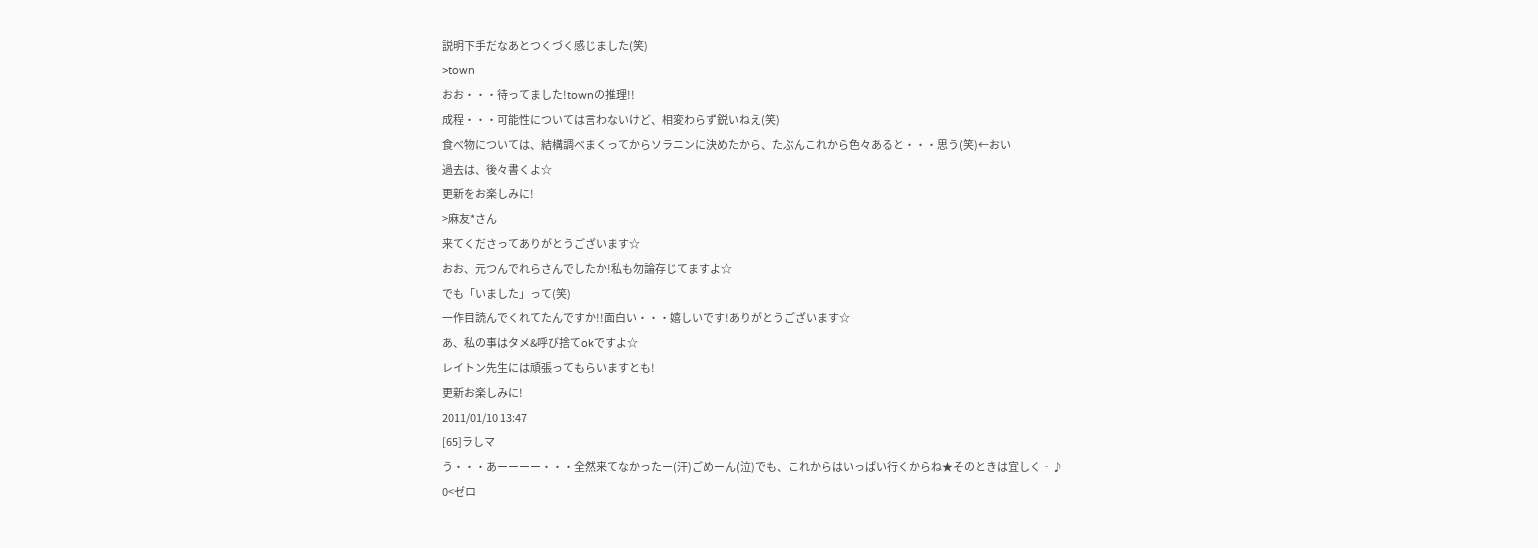説明下手だなあとつくづく感じました(笑)
>town
おお・・・待ってました!townの推理!!
成程・・・可能性については言わないけど、相変わらず鋭いねえ(笑)
食べ物については、結構調べまくってからソラニンに決めたから、たぶんこれから色々あると・・・思う(笑)←おい
過去は、後々書くよ☆
更新をお楽しみに!
>麻友*さん
来てくださってありがとうございます☆
おお、元つんでれらさんでしたか!私も勿論存じてますよ☆
でも「いました」って(笑)
一作目読んでくれてたんですか!!面白い・・・嬉しいです!ありがとうございます☆
あ、私の事はタメ&呼び捨てokですよ☆
レイトン先生には頑張ってもらいますとも!
更新お楽しみに!
2011/01/10 13:47
[65]ラしマ
う・・・あーーーー・・・全然来てなかったー(汗)ごめーん(泣)でも、これからはいっぱい行くからね★そのときは宜しく‐♪
0<ゼロ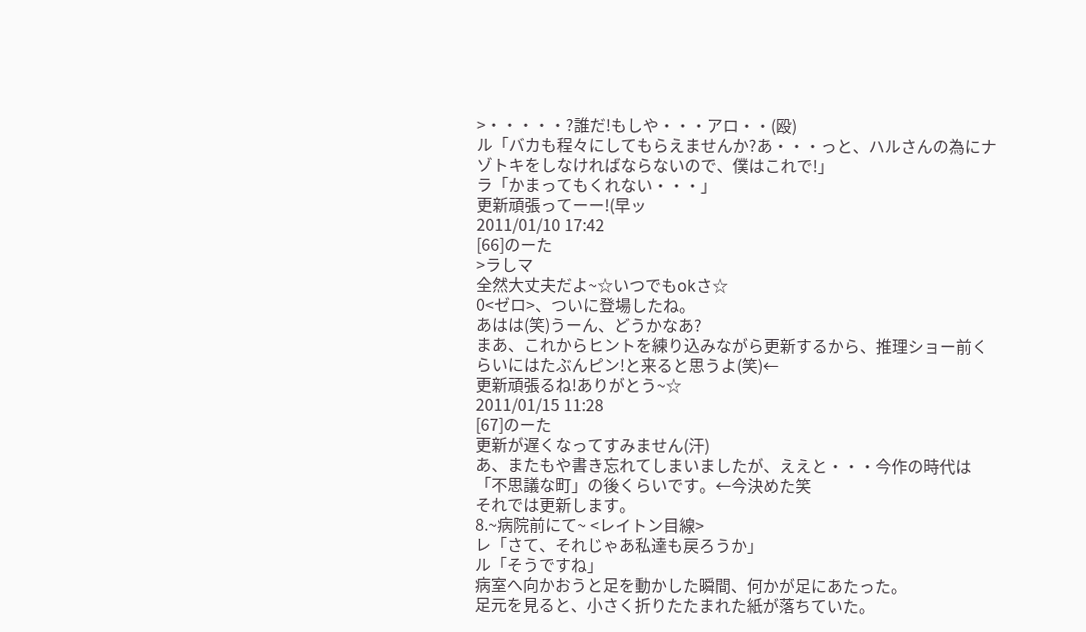>・・・・・?誰だ!もしや・・・アロ・・(殴)
ル「バカも程々にしてもらえませんか?あ・・・っと、ハルさんの為にナゾトキをしなければならないので、僕はこれで!」
ラ「かまってもくれない・・・」
更新頑張ってーー!(早ッ
2011/01/10 17:42
[66]のーた
>ラしマ
全然大丈夫だよ~☆いつでもokさ☆
0<ゼロ>、ついに登場したね。
あはは(笑)うーん、どうかなあ?
まあ、これからヒントを練り込みながら更新するから、推理ショー前くらいにはたぶんピン!と来ると思うよ(笑)←
更新頑張るね!ありがとう~☆
2011/01/15 11:28
[67]のーた
更新が遅くなってすみません(汗)
あ、またもや書き忘れてしまいましたが、ええと・・・今作の時代は「不思議な町」の後くらいです。←今決めた笑
それでは更新します。
8.~病院前にて~ <レイトン目線>
レ「さて、それじゃあ私達も戻ろうか」
ル「そうですね」
病室へ向かおうと足を動かした瞬間、何かが足にあたった。
足元を見ると、小さく折りたたまれた紙が落ちていた。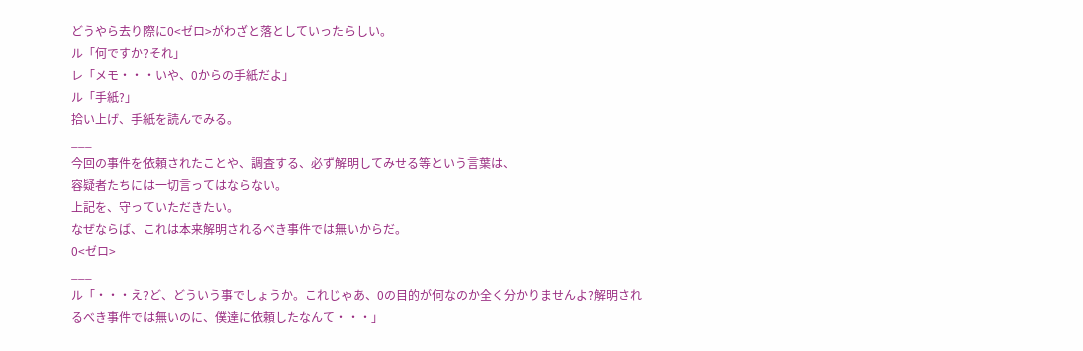どうやら去り際に0<ゼロ>がわざと落としていったらしい。
ル「何ですか?それ」
レ「メモ・・・いや、0からの手紙だよ」
ル「手紙?」
拾い上げ、手紙を読んでみる。
___
今回の事件を依頼されたことや、調査する、必ず解明してみせる等という言葉は、
容疑者たちには一切言ってはならない。
上記を、守っていただきたい。
なぜならば、これは本来解明されるべき事件では無いからだ。
0<ゼロ>
___
ル「・・・え?ど、どういう事でしょうか。これじゃあ、0の目的が何なのか全く分かりませんよ?解明されるべき事件では無いのに、僕達に依頼したなんて・・・」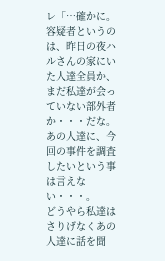レ「…確かに。容疑者というのは、昨日の夜ハルさんの家にいた人達全員か、まだ私達が会っていない部外者か・・・だな。
あの人達に、今回の事件を調査したいという事は言えない・・・。
どうやら私達はさりげなくあの人達に話を聞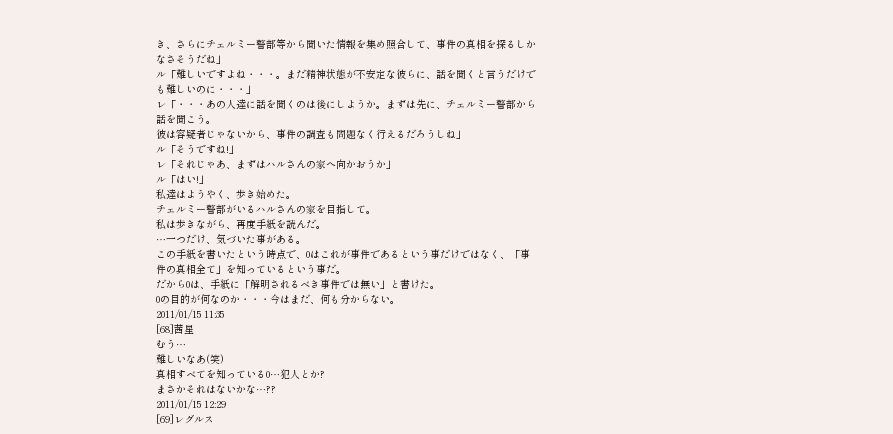き、さらにチェルミー警部等から聞いた情報を集め照合して、事件の真相を探るしかなさそうだね」
ル「難しいですよね・・・。まだ精神状態が不安定な彼らに、話を聞くと言うだけでも難しいのに・・・」
レ「・・・あの人達に話を聞くのは後にしようか。まずは先に、チェルミー警部から話を聞こう。
彼は容疑者じゃないから、事件の調査も問題なく行えるだろうしね」
ル「そうですね!」
レ「それじゃあ、まずはハルさんの家へ向かおうか」
ル「はい!」
私達はようやく、歩き始めた。
チェルミー警部がいるハルさんの家を目指して。
私は歩きながら、再度手紙を読んだ。
…一つだけ、気づいた事がある。
この手紙を書いたという時点で、0はこれが事件であるという事だけではなく、「事件の真相全て」を知っているという事だ。
だから0は、手紙に「解明されるべき事件では無い」と書けた。
0の目的が何なのか・・・今はまだ、何も分からない。
2011/01/15 11:35
[68]茜星
むう…
難しいなあ(笑)
真相すべてを知っている0…犯人とか?
まさかそれはないかな…??
2011/01/15 12:29
[69]レグルス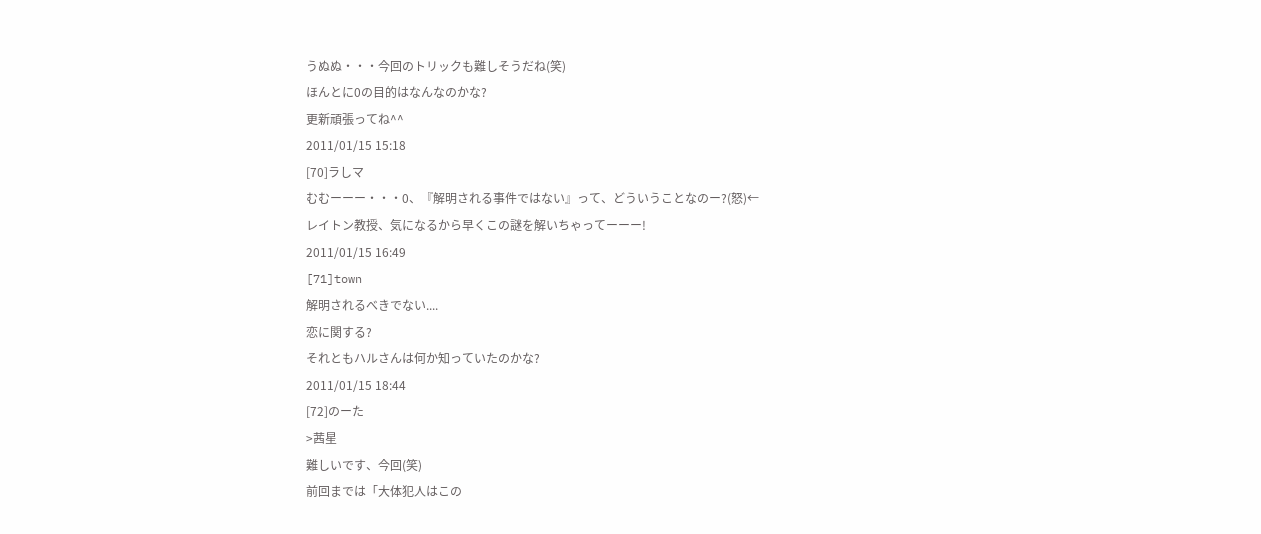うぬぬ・・・今回のトリックも難しそうだね(笑)
ほんとに0の目的はなんなのかな?
更新頑張ってね^^
2011/01/15 15:18
[70]ラしマ
むむーーー・・・0、『解明される事件ではない』って、どういうことなのー?(怒)←
レイトン教授、気になるから早くこの謎を解いちゃってーーー!
2011/01/15 16:49
[71]town
解明されるべきでない....
恋に関する?
それともハルさんは何か知っていたのかな?
2011/01/15 18:44
[72]のーた
>茜星
難しいです、今回(笑)
前回までは「大体犯人はこの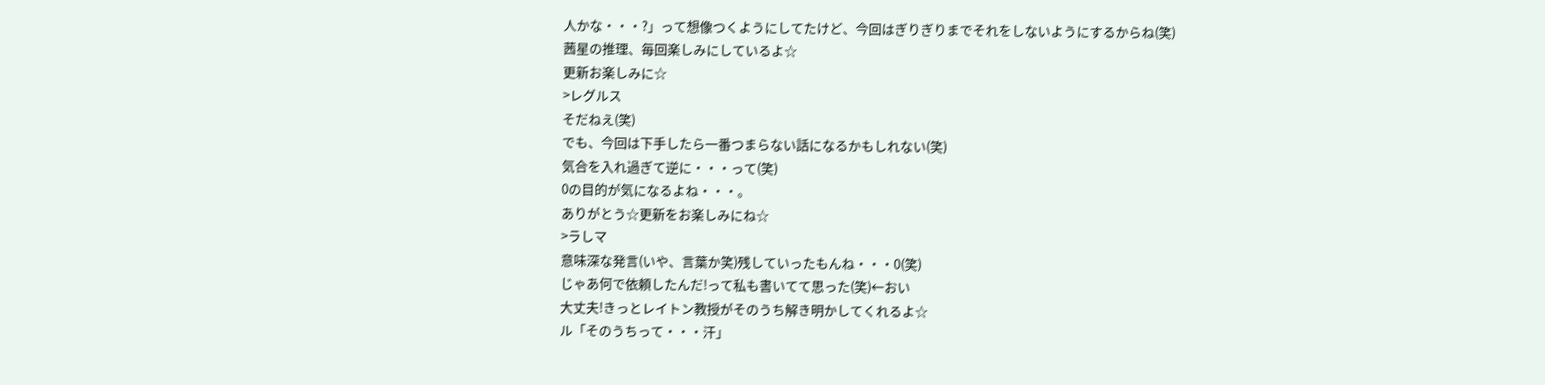人かな・・・?」って想像つくようにしてたけど、今回はぎりぎりまでそれをしないようにするからね(笑)
茜星の推理、毎回楽しみにしているよ☆
更新お楽しみに☆
>レグルス
そだねえ(笑)
でも、今回は下手したら一番つまらない話になるかもしれない(笑)
気合を入れ過ぎて逆に・・・って(笑)
0の目的が気になるよね・・・。
ありがとう☆更新をお楽しみにね☆
>ラしマ
意味深な発言(いや、言葉か笑)残していったもんね・・・0(笑)
じゃあ何で依頼したんだ!って私も書いてて思った(笑)←おい
大丈夫!きっとレイトン教授がそのうち解き明かしてくれるよ☆
ル「そのうちって・・・汗」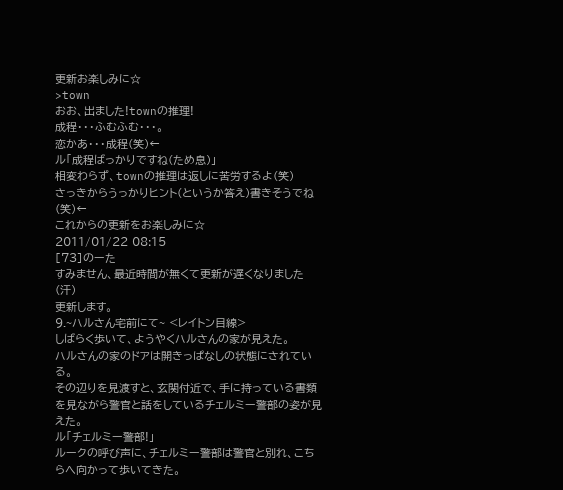更新お楽しみに☆
>town
おお、出ました!townの推理!
成程・・・ふむふむ・・・。
恋かあ・・・成程(笑)←
ル「成程ばっかりですね(ため息)」
相変わらず、townの推理は返しに苦労するよ(笑)
さっきからうっかりヒント(というか答え)書きそうでね(笑)←
これからの更新をお楽しみに☆
2011/01/22 08:15
[73]のーた
すみません、最近時間が無くて更新が遅くなりました(汗)
更新します。
9.~ハルさん宅前にて~ <レイトン目線>
しばらく歩いて、ようやくハルさんの家が見えた。
ハルさんの家のドアは開きっぱなしの状態にされている。
その辺りを見渡すと、玄関付近で、手に持っている書類を見ながら警官と話をしているチェルミー警部の姿が見えた。
ル「チェルミー警部!」
ルークの呼び声に、チェルミー警部は警官と別れ、こちらへ向かって歩いてきた。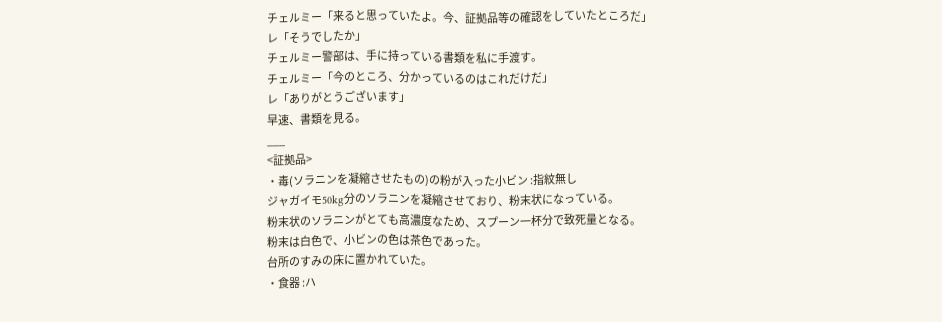チェルミー「来ると思っていたよ。今、証拠品等の確認をしていたところだ」
レ「そうでしたか」
チェルミー警部は、手に持っている書類を私に手渡す。
チェルミー「今のところ、分かっているのはこれだけだ」
レ「ありがとうございます」
早速、書類を見る。
___
<証拠品>
・毒(ソラニンを凝縮させたもの)の粉が入った小ビン :指紋無し
ジャガイモ50kg分のソラニンを凝縮させており、粉末状になっている。
粉末状のソラニンがとても高濃度なため、スプーン一杯分で致死量となる。
粉末は白色で、小ビンの色は茶色であった。
台所のすみの床に置かれていた。
・食器 :ハ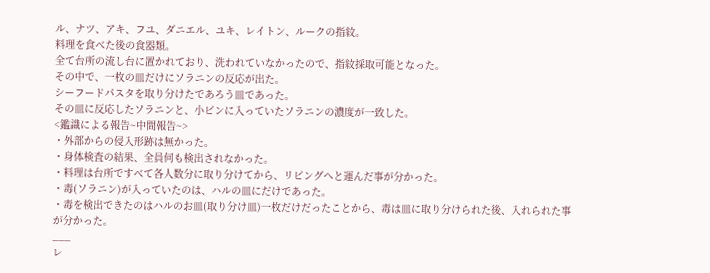ル、ナツ、アキ、フユ、ダニエル、ユキ、レイトン、ルークの指紋。
料理を食べた後の食器類。
全て台所の流し台に置かれており、洗われていなかったので、指紋採取可能となった。
その中で、一枚の皿だけにソラニンの反応が出た。
シーフードパスタを取り分けたであろう皿であった。
その皿に反応したソラニンと、小ビンに入っていたソラニンの濃度が一致した。
<鑑識による報告~中間報告~>
・外部からの侵入形跡は無かった。
・身体検査の結果、全員何も検出されなかった。
・料理は台所ですべて各人数分に取り分けてから、リビングへと運んだ事が分かった。
・毒(ソラニン)が入っていたのは、ハルの皿にだけであった。
・毒を検出できたのはハルのお皿(取り分け皿)一枚だけだったことから、毒は皿に取り分けられた後、入れられた事が分かった。
___
レ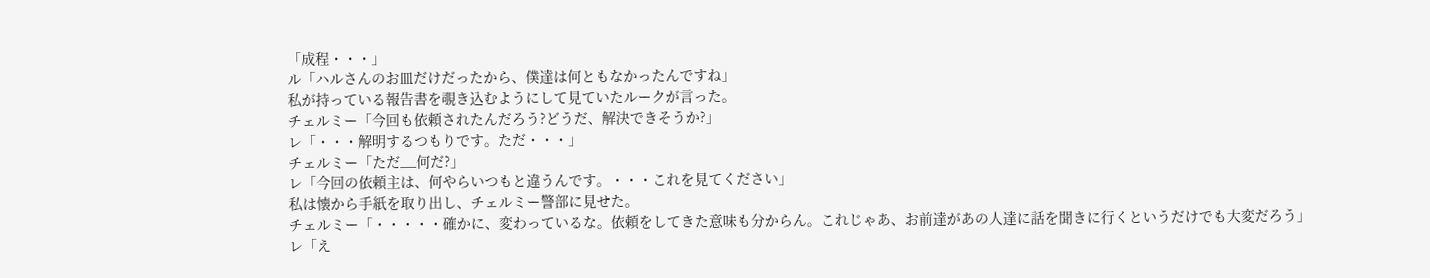「成程・・・」
ル「ハルさんのお皿だけだったから、僕達は何ともなかったんですね」
私が持っている報告書を覗き込むようにして見ていたルークが言った。
チェルミー「今回も依頼されたんだろう?どうだ、解決できそうか?」
レ「・・・解明するつもりです。ただ・・・」
チェルミー「ただ__何だ?」
レ「今回の依頼主は、何やらいつもと違うんです。・・・これを見てください」
私は懐から手紙を取り出し、チェルミー警部に見せた。
チェルミー「・・・・・確かに、変わっているな。依頼をしてきた意味も分からん。これじゃあ、お前達があの人達に話を聞きに行くというだけでも大変だろう」
レ「え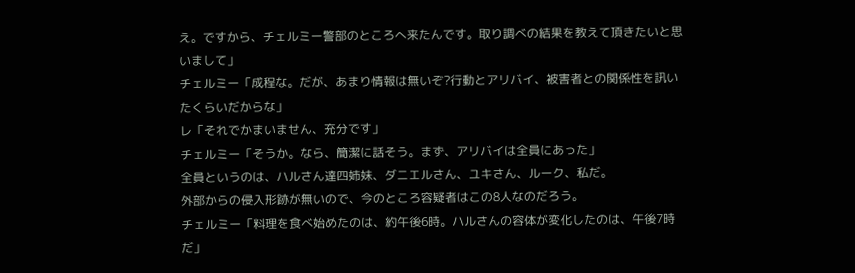え。ですから、チェルミー警部のところへ来たんです。取り調べの結果を教えて頂きたいと思いまして」
チェルミー「成程な。だが、あまり情報は無いぞ?行動とアリバイ、被害者との関係性を訊いたくらいだからな」
レ「それでかまいません、充分です」
チェルミー「そうか。なら、簡潔に話そう。まず、アリバイは全員にあった」
全員というのは、ハルさん達四姉妹、ダニエルさん、ユキさん、ルーク、私だ。
外部からの侵入形跡が無いので、今のところ容疑者はこの8人なのだろう。
チェルミー「料理を食べ始めたのは、約午後6時。ハルさんの容体が変化したのは、午後7時だ」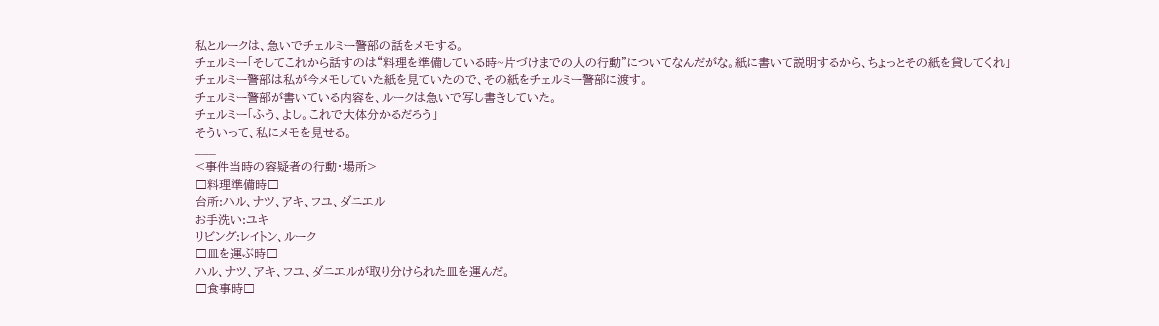私とルークは、急いでチェルミー警部の話をメモする。
チェルミー「そしてこれから話すのは“料理を準備している時~片づけまでの人の行動”についてなんだがな。紙に書いて説明するから、ちょっとその紙を貸してくれ」
チェルミー警部は私が今メモしていた紙を見ていたので、その紙をチェルミー警部に渡す。
チェルミー警部が書いている内容を、ルークは急いで写し書きしていた。
チェルミー「ふう、よし。これで大体分かるだろう」
そういって、私にメモを見せる。
___
<事件当時の容疑者の行動・場所>
□料理準備時□
台所:ハル、ナツ、アキ、フユ、ダニエル
お手洗い:ユキ
リビング:レイトン、ルーク
□皿を運ぶ時□
ハル、ナツ、アキ、フユ、ダニエルが取り分けられた皿を運んだ。
□食事時□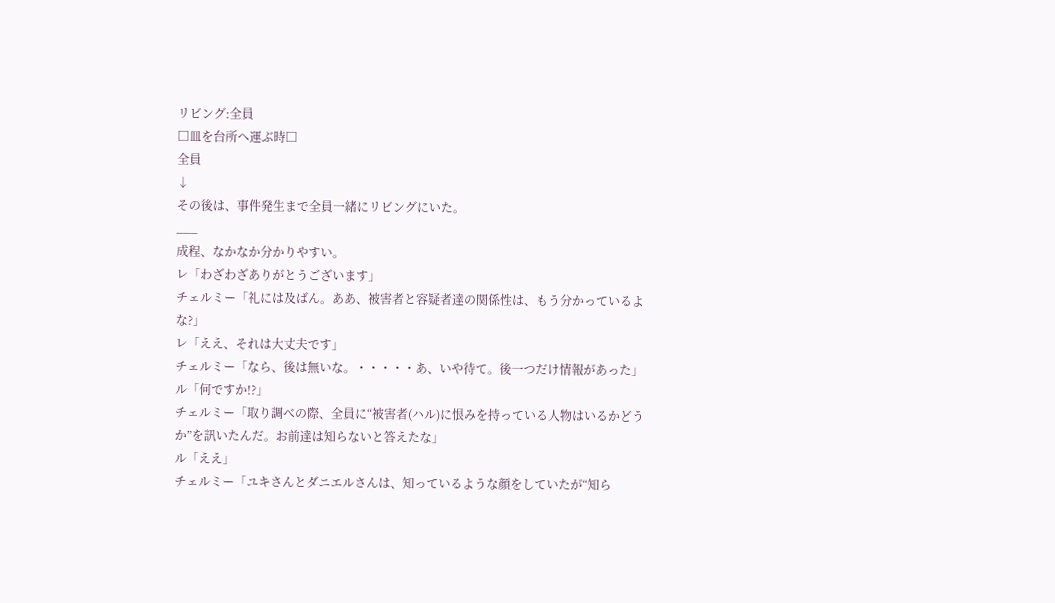リビング:全員
□皿を台所へ運ぶ時□
全員
↓
その後は、事件発生まで全員一緒にリビングにいた。
___
成程、なかなか分かりやすい。
レ「わざわざありがとうございます」
チェルミー「礼には及ばん。ああ、被害者と容疑者達の関係性は、もう分かっているよな?」
レ「ええ、それは大丈夫です」
チェルミー「なら、後は無いな。・・・・・あ、いや待て。後一つだけ情報があった」
ル「何ですか!?」
チェルミー「取り調べの際、全員に“被害者(ハル)に恨みを持っている人物はいるかどうか”を訊いたんだ。お前達は知らないと答えたな」
ル「ええ」
チェルミー「ユキさんとダニエルさんは、知っているような顔をしていたが“知ら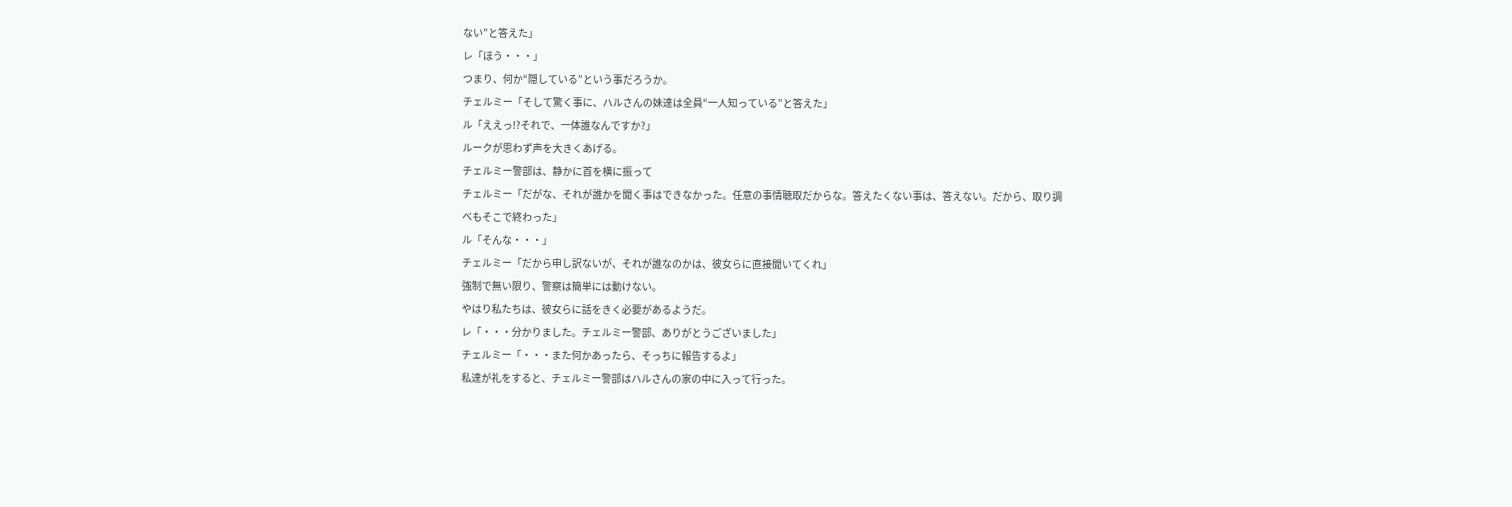ない”と答えた」
レ「ほう・・・」
つまり、何か“隠している”という事だろうか。
チェルミー「そして驚く事に、ハルさんの妹達は全員“一人知っている”と答えた」
ル「ええっ!?それで、一体誰なんですか?」
ルークが思わず声を大きくあげる。
チェルミー警部は、静かに首を横に振って
チェルミー「だがな、それが誰かを聞く事はできなかった。任意の事情聴取だからな。答えたくない事は、答えない。だから、取り調べもそこで終わった」
ル「そんな・・・」
チェルミー「だから申し訳ないが、それが誰なのかは、彼女らに直接聞いてくれ」
強制で無い限り、警察は簡単には動けない。
やはり私たちは、彼女らに話をきく必要があるようだ。
レ「・・・分かりました。チェルミー警部、ありがとうございました」
チェルミー「・・・また何かあったら、そっちに報告するよ」
私達が礼をすると、チェルミー警部はハルさんの家の中に入って行った。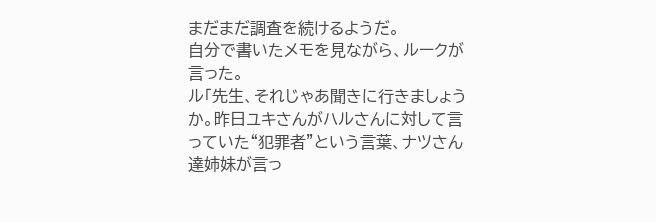まだまだ調査を続けるようだ。
自分で書いたメモを見ながら、ルークが言った。
ル「先生、それじゃあ聞きに行きましょうか。昨日ユキさんがハルさんに対して言っていた“犯罪者”という言葉、ナツさん達姉妹が言っ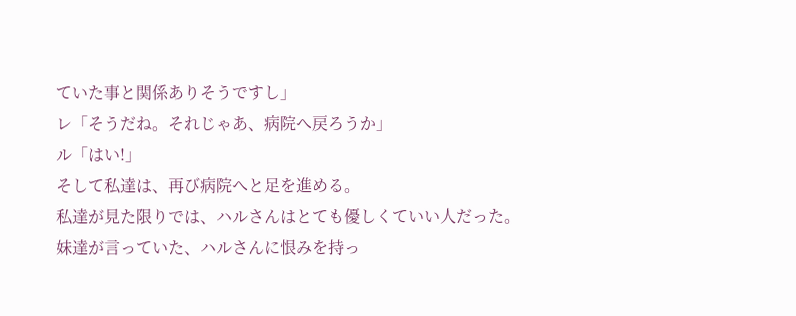ていた事と関係ありそうですし」
レ「そうだね。それじゃあ、病院へ戻ろうか」
ル「はい!」
そして私達は、再び病院へと足を進める。
私達が見た限りでは、ハルさんはとても優しくていい人だった。
妹達が言っていた、ハルさんに恨みを持っ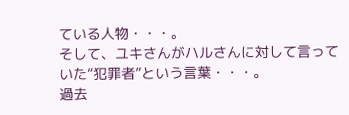ている人物・・・。
そして、ユキさんがハルさんに対して言っていた“犯罪者”という言葉・・・。
過去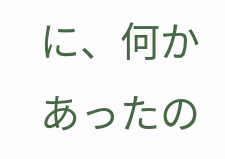に、何かあったの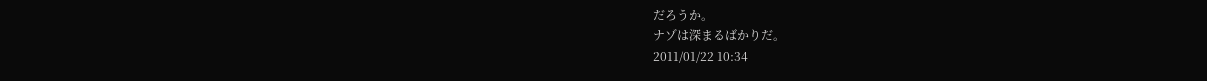だろうか。
ナゾは深まるばかりだ。
2011/01/22 10:34